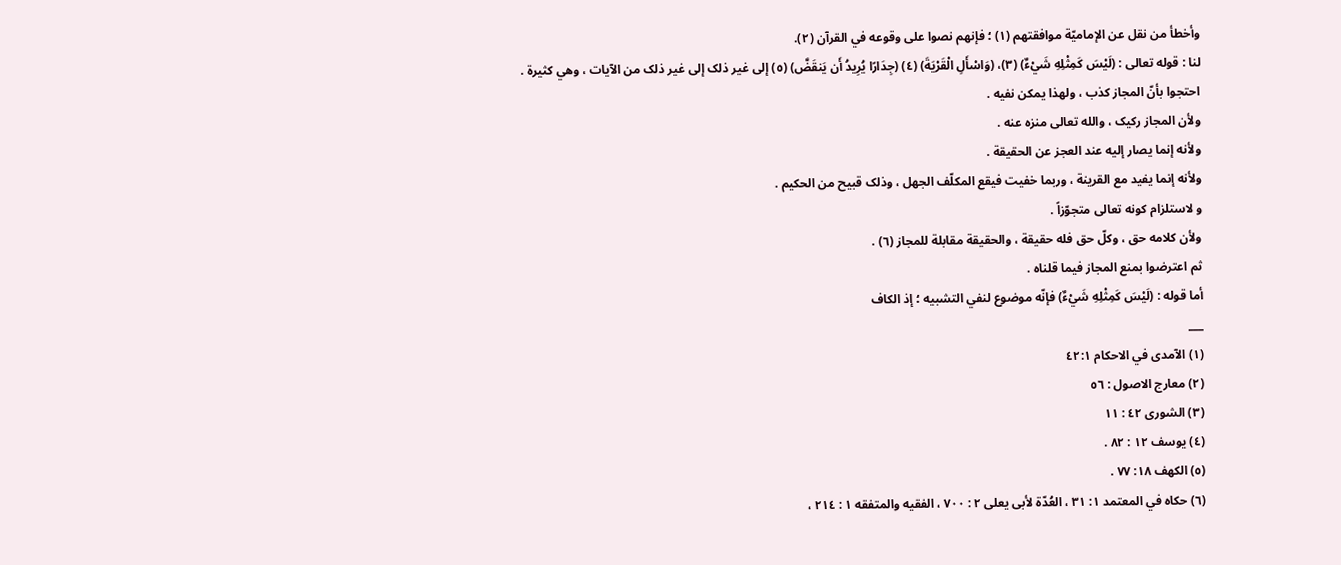وأخطأ من نقل عن الإمامیّة موافقتهم (١) ؛ فإنهم نصوا على وقوعه في القرآن (٢).
لنا : قوله تعالى : (لَيْسَ كَمِثْلِهِ شَيْءٌ) (٣)، (وَاسْأَلِ الْقَرْيَةَ) (٤) (جِدَارًا يُرِيدُ أَن يَنقَضَّ) (٥) إلى غیر ذلک إلى غیر ذلک من الآیات ، وهي کثیرة .
احتجوا بأنّ المجاز کذب ، ولهذا یمکن نفيه .
ولأن المجاز رکیک ، والله تعالى منزه عنه .
ولأنه إنما یصار إلیه عند العجز عن الحقیقة .
ولأنه إنما یفيد مع القرینة ، وربما خفيت فيقع المکلّف الجهل ، وذلک قبیح من الحکیم .
و لاستلزام کونه تعالى متجوّزاً .
ولأن کلامه حق ، وکلّ حق فله حقیقة ، والحقیقة مقابلة للمجاز (٦) .
ثم اعترضوا بمنع المجاز فيما قلناه .
أما قوله : (لَيْسَ كَمِثْلِهِ شَيْءٌ) فإنّه موضوع لنفي التشبیه ؛ إذ الکاف
___
(١) الآمدی في الاحکام ٤٢:١
(٢) معارج الاصول : ٥٦
(٣) الشورى ٤٢ : ١١
(٤) یوسف ١٢ : ٨٢ .
(٥) الکهف ١٨: ٧٧ .
(٦) حکاه في المعتمد ١: ٣١ ، العُدّة لأبی یعلى ٢ : ٧٠٠ ، الفقیه والمتفقه ١ : ٢١٤ ،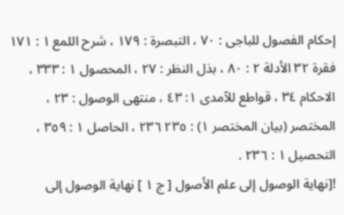إحکام الفصول للباجی : ٧٠ ، التبصرة : ١٧٩ ، شرح اللمع ١ : ١٧١ فقرة ٣٢ الأدلة ٢ : ٨٠ ، بذل النظر : ٢٧ ، المحصول ١ : ٣٣٣ ، الاحکام ٣٤ ، قواطع للآمدی ١: ٤٣ ، منتهى الوصول : ٢٣ ، المختصر (بیان المختصر ١) : ٢٣٥ ٢٣٦ ، الحاصل ١ : ٣٥٩ ، التحصیل ١ : ٢٣٦ .
![نهاية الوصول إلى علم الأصول [ ج ١ ] نهاية الوصول إلى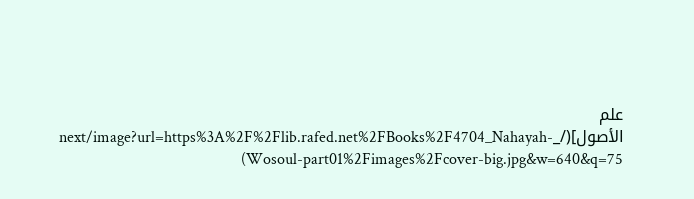علم الأصول](/_next/image?url=https%3A%2F%2Flib.rafed.net%2FBooks%2F4704_Nahayah-Wosoul-part01%2Fimages%2Fcover-big.jpg&w=640&q=75)